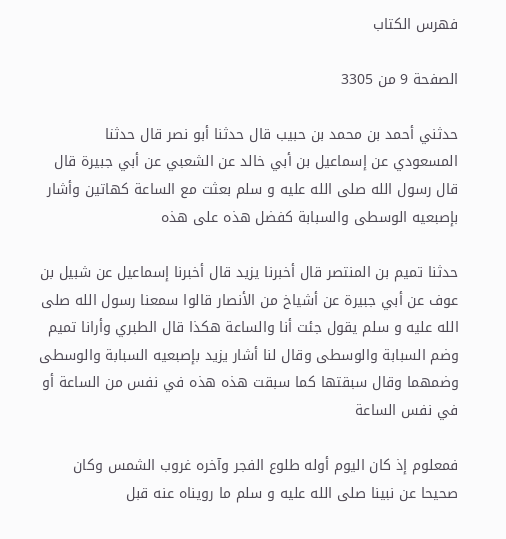فهرس الكتاب

الصفحة 9 من 3305

حدثني أحمد بن محمد بن حبيب قال حدثنا أبو نصر قال حدثنا المسعودي عن إسماعيل بن أبي خالد عن الشعبي عن أبي جبيرة قال قال رسول الله صلى الله عليه و سلم بعثت مع الساعة كهاتين وأشار بإصبعيه الوسطى والسبابة كفضل هذه على هذه

حدثنا تميم بن المنتصر قال أخبرنا يزيد قال أخبرنا إسماعيل عن شبيل بن عوف عن أبي جبيرة عن أشياخ من الأنصار قالوا سمعنا رسول الله صلى الله عليه و سلم يقول جئت أنا والساعة هكذا قال الطبري وأرانا تميم وضم السبابة والوسطى وقال لنا أشار يزيد بإصبعيه السبابة والوسطى وضمهما وقال سبقتها كما سبقت هذه هذه في نفس من الساعة أو في نفس الساعة

فمعلوم إذ كان اليوم أوله طلوع الفجر وآخره غروب الشمس وكان صحيحا عن نبينا صلى الله عليه و سلم ما رويناه عنه قبل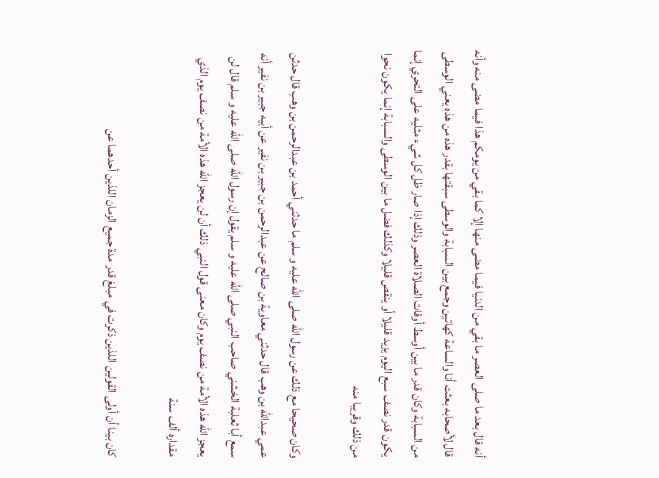أنه قال بعد ما صلى العصر ما بقي من الدنيا فيما مضى منها إلا كما بقي من يومكم هذا فيما مضى منه وأنه قال لأصحابه بعثت أنا والساعة كهاتين وجمع بين السبابة والوسطى سبقتها بقدر هذه من هذه يعني الوسطى من السبابة وكان قدر ما بين أوسط أوقات الصلاة العصر وذلك إذا صار ظل كل شيء مثليه على التحري إنما يكون قدر نصف سبع اليوم يزيد قليلا أو ينقص قليلا وكذلك فضل ما بين الوسطى والسبابة إنما يكون نحوا من ذلك وقريبا منه

وكان صحيحا مع ذلك عن رسول الله صلى الله عليه و سلم ما حدثني أحمد بن عبدالرحمن بن وهب قال حدثن عمي عبدالله بن وهب قال حدثني معاوية بن صالح عن عبدالرحمن بن جبير بن نفير عن أبيه جبير بن نفير أنه سمع أبا ثعلبة الخشني صاحب النبي صلى الله عليه و سلم يقول إن رسول الله صلى الله عليه و سلم قال لن يعجز الله هذه الأمة من نصف يوم وكان معنى قول النبي ذلك أن لن يعجز الله هذه الأمة من نصف يوم الذي مقداره ألف سنة

كان بينا أن أولى القولين اللذين ذكرت في مبلغ قدر مدة جميع الزمان اللذين أحدهما عن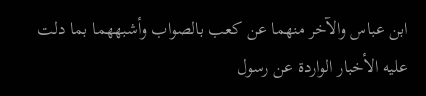ابن عباس والآخر منهما عن كعب بالصواب وأشبههما بما دلت عليه الأخبار الواردة عن رسول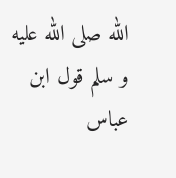الله صلى الله عليه و سلم قول ابن عباس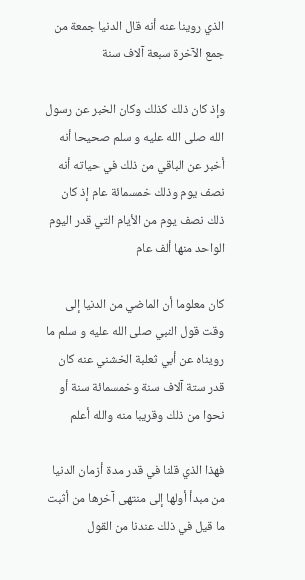الذي روينا عنه أنه قال الدنيا جمعة من جمع الآخرة سبعة آلاف سنة

وإذ كان ذلك كذلك وكان الخبر عن رسول الله صلى الله عليه و سلم صحيحا أنه أخبر عن الباقي من ذلك في حياته أنه نصف يوم وذلك خمسمائة عام إذ كان ذلك نصف يوم من الأيام التي قدر اليوم الواحد منها ألف عام

كان معلوما أن الماضي من الدنيا إلى وقت قول النبي صلى الله عليه و سلم ما رويناه عن أبي ثعلبة الخشني عنه كان قدر ستة آلاف سنة وخمسمائة سنة أو نحوا من ذلك وقريبا منه والله أعلم

فهذا الذي قلنا في قدر مدة أزمان الدنيا من مبدأ أولها إلى منتهى آخرها من أثبت ما قيل في ذلك عندنا من القول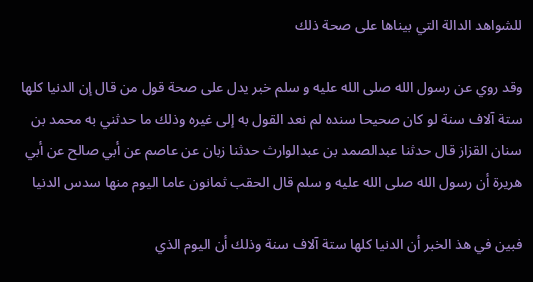للشواهد الدالة التي بيناها على صحة ذلك

وقد روي عن رسول الله صلى الله عليه و سلم خبر يدل على صحة قول من قال إن الدنيا كلها ستة آلاف سنة لو كان صحيحا سنده لم نعد القول به إلى غيره وذلك ما حدثني به محمد بن سنان القزاز قال حدثنا عبدالصمد بن عبدالوارث حدثنا زبان عن عاصم عن أبي صالح عن أبي هريرة أن رسول الله صلى الله عليه و سلم قال الحقب ثمانون عاما اليوم منها سدس الدنيا

فبين في هذ الخبر أن الدنيا كلها ستة آلاف سنة وذلك أن اليوم الذي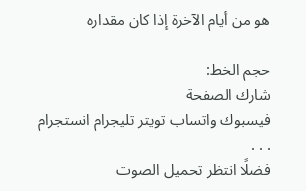هو من أيام الآخرة إذا كان مقداره

حجم الخط:
شارك الصفحة
فيسبوك واتساب تويتر تليجرام انستجرام
. . .
فضلًا انتظر تحميل الصوت